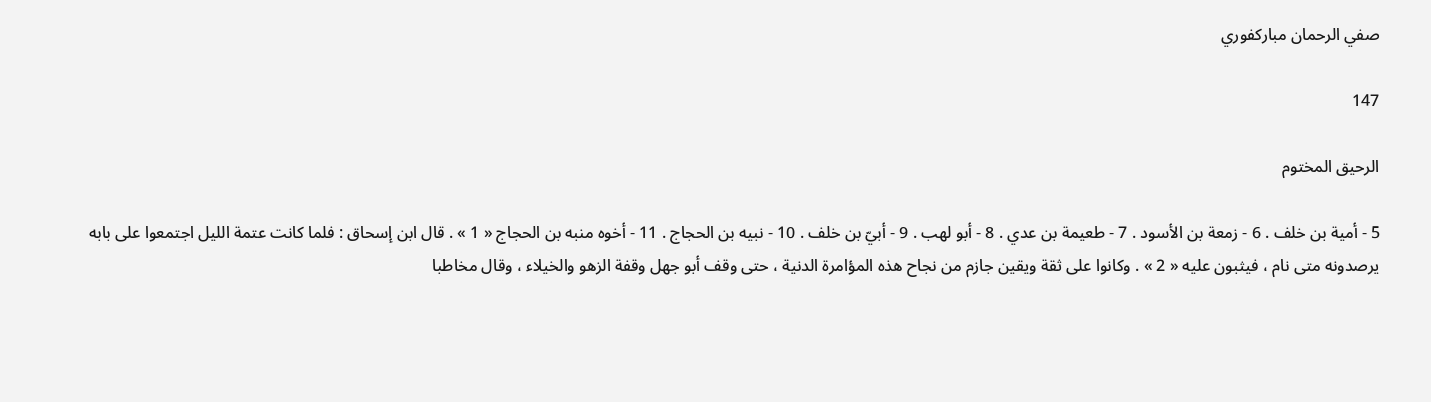صفي الرحمان مباركفوري

147

الرحيق المختوم

5 - أمية بن خلف . 6 - زمعة بن الأسود . 7 - طعيمة بن عدي . 8 - أبو لهب . 9 - أبيّ بن خلف . 10 - نبيه بن الحجاج . 11 - أخوه منبه بن الحجاج « 1 » . قال ابن إسحاق : فلما كانت عتمة الليل اجتمعوا على بابه يرصدونه متى نام ، فيثبون عليه « 2 » . وكانوا على ثقة ويقين جازم من نجاح هذه المؤامرة الدنية ، حتى وقف أبو جهل وقفة الزهو والخيلاء ، وقال مخاطبا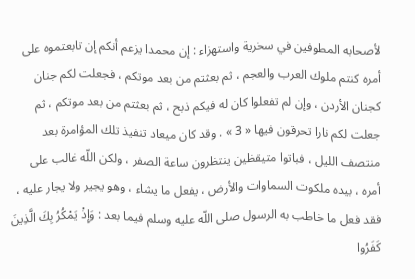لأصحابه المطوفين في سخرية واستهزاء : إن محمدا يزعم أنكم إن تابعتموه على أمره كنتم ملوك العرب والعجم ، ثم بعثتم من بعد موتكم ، فجعلت لكم جنان كجنان الأردن ، وإن لم تفعلوا كان له فيكم ذبح ، ثم بعثتم من بعد موتكم ، ثم جعلت لكم نارا تحرقون فيها « 3 » . وقد كان ميعاد تنفيذ تلك المؤامرة بعد منتصف الليل ، فباتوا متيقظين ينتظرون ساعة الصفر ، ولكن اللّه غالب على أمره ، بيده ملكوت السماوات والأرض ، يفعل ما يشاء ، وهو يجير ولا يجار عليه ، فقد فعل ما خاطب به الرسول صلى اللّه عليه وسلم فيما بعد : وَإِذْ يَمْكُرُ بِكَ الَّذِينَ كَفَرُوا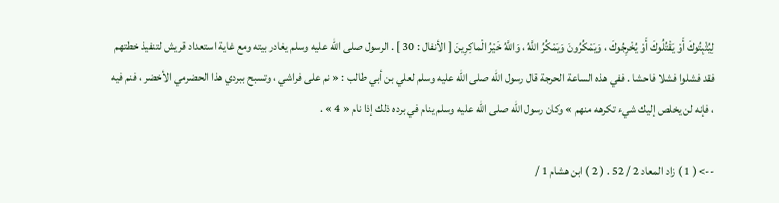لِيُثْبِتُوكَ أَوْ يَقْتُلُوكَ أَوْ يُخْرِجُوكَ ، وَيَمْكُرُونَ وَيَمْكُرُ اللَّهُ ، وَاللَّهُ خَيْرُ الْماكِرِينَ [ الأنفال : 30 ] . الرسول صلى اللّه عليه وسلم يغادر بيته ومع غاية استعداد قريش لتنفيذ خطتهم فقد فشلوا فشلا فاحشا . ففي هذه الساعة الحرجة قال رسول اللّه صلى اللّه عليه وسلم لعلي بن أبي طالب : « نم على فراشي ، وتسبح ببردي هذا الحضرمي الأخضر ، فنم فيه ، فإنه لن يخلص إليك شيء تكرهه منهم » وكان رسول اللّه صلى اللّه عليه وسلم ينام في برده ذلك إذا نام « 4 » .

--> ( 1 ) زاد المعاد 2 / 52 . ( 2 ) ابن هشام 1 /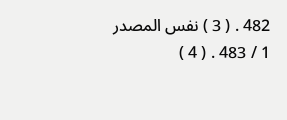482 . ( 3 ) نفس المصدر 1 / 483 . ( 4 )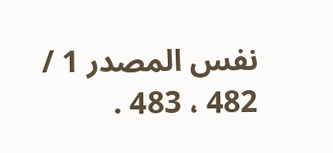نفس المصدر 1 / 482 ، 483 .